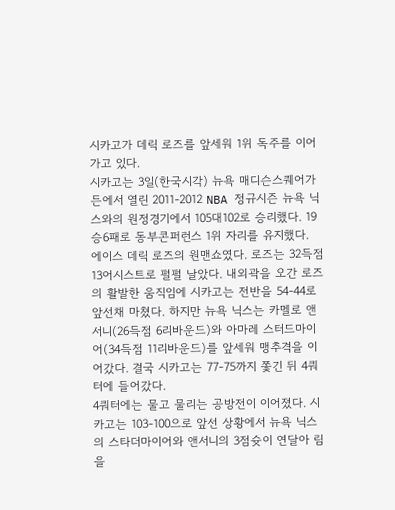시카고가 데릭 로즈를 앞세워 1위 독주를 이어가고 있다.
시카고는 3일(한국시각) 뉴욕 매디슨스퀘어가든에서 열린 2011-2012 NBA 정규시즌 뉴욕 닉스와의 원정경기에서 105대102로 승리했다. 19승6패로 동부콘퍼런스 1위 자리를 유지했다.
에이스 데릭 로즈의 원맨쇼였다. 로즈는 32득점 13어시스트로 펄펄 날았다. 내외곽을 오간 로즈의 활발한 움직임에 시카고는 전반을 54-44로 앞선채 마쳤다. 하지만 뉴욕 닉스는 카멜로 앤서니(26득점 6리바운드)와 아마레 스터드마이어(34득점 11리바운드)를 앞세워 맹추격을 이어갔다. 결국 시카고는 77-75까지 쫓긴 뒤 4쿼터에 들어갔다.
4쿼터에는 물고 물리는 공방전이 이어졌다. 시카고는 103-100으로 앞선 상황에서 뉴욕 닉스의 스타더마이어와 앤서니의 3점슛이 연달아 림을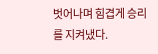벗어나며 힘겹게 승리를 지켜냈다.